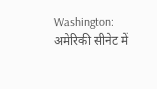Washington: अमेरिकी सीनेट में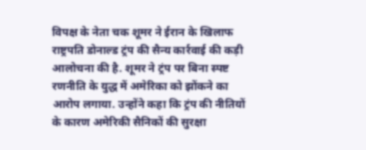विपक्ष के नेता चक शूमर ने ईरान के खिलाफ राष्ट्रपति डोनाल्ड ट्रंप की सैन्य कार्रवाई की कड़ी आलोचना की है. शूमर ने ट्रंप पर बिना स्पष्ट रणनीति के युद्ध में अमेरिका को झोंकने का आरोप लगाया. उन्होंने कहा कि ट्रंप की नीतियों के कारण अमेरिकी सैनिकों की सुरक्षा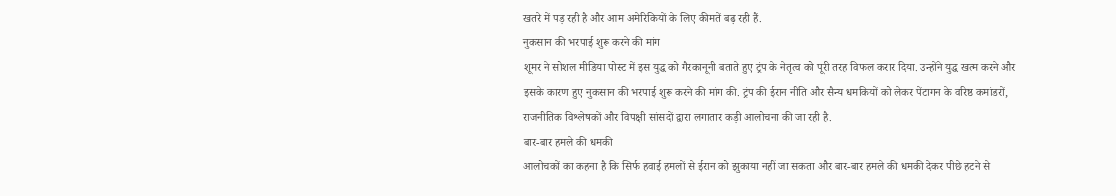खतरे में पड़ रही है और आम अमेरिकियों के लिए कीमतें बढ़ रही हैं.
नुकसान की भरपाई शुरू करने की मांग
शूमर ने सोशल मीडिया पोस्ट में इस युद्ध को गैरकानूनी बताते हुए ट्रंप के नेतृत्व को पूरी तरह विफल करार दिया. उन्होंने युद्ध खत्म करने और इसके कारण हुए नुकसान की भरपाई शुरू करने की मांग की. ट्रंप की ईरान नीति और सैन्य धमकियों को लेकर पेंटागन के वरिष्ठ कमांडरों, राजनीतिक विश्लेषकों और विपक्षी सांसदों द्वारा लगातार कड़ी आलोचना की जा रही है.
बार-बार हमले की धमकी
आलोचकों का कहना है कि सिर्फ हवाई हमलों से ईरान को झुकाया नहीं जा सकता और बार-बार हमले की धमकी देकर पीछे हटने से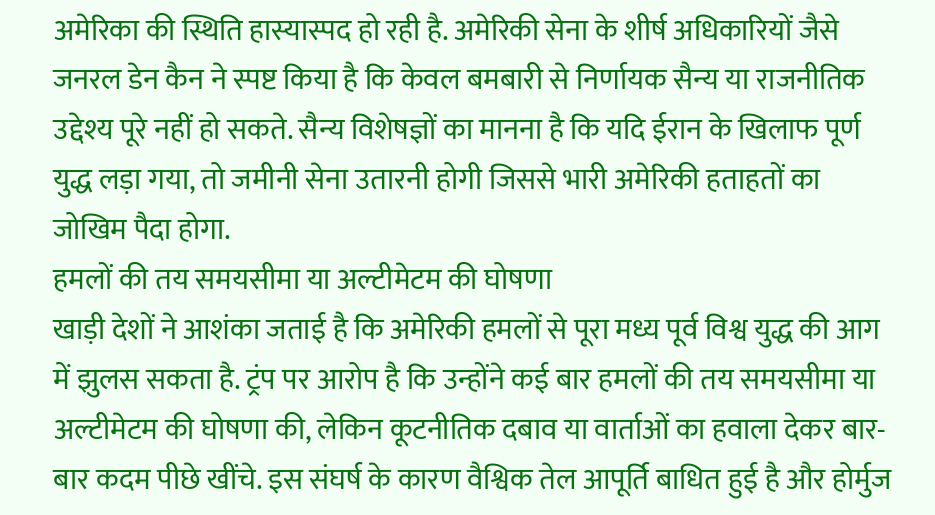अमेरिका की स्थिति हास्यास्पद हो रही है. अमेरिकी सेना के शीर्ष अधिकारियों जैसे जनरल डेन कैन ने स्पष्ट किया है कि केवल बमबारी से निर्णायक सैन्य या राजनीतिक उद्देश्य पूरे नहीं हो सकते. सैन्य विशेषज्ञों का मानना है कि यदि ईरान के खिलाफ पूर्ण युद्ध लड़ा गया, तो जमीनी सेना उतारनी होगी जिससे भारी अमेरिकी हताहतों का जोखिम पैदा होगा.
हमलों की तय समयसीमा या अल्टीमेटम की घोषणा
खाड़ी देशों ने आशंका जताई है कि अमेरिकी हमलों से पूरा मध्य पूर्व विश्व युद्ध की आग में झुलस सकता है. ट्रंप पर आरोप है कि उन्होंने कई बार हमलों की तय समयसीमा या अल्टीमेटम की घोषणा की, लेकिन कूटनीतिक दबाव या वार्ताओं का हवाला देकर बार-बार कदम पीछे खींचे. इस संघर्ष के कारण वैश्विक तेल आपूर्ति बाधित हुई है और होर्मुज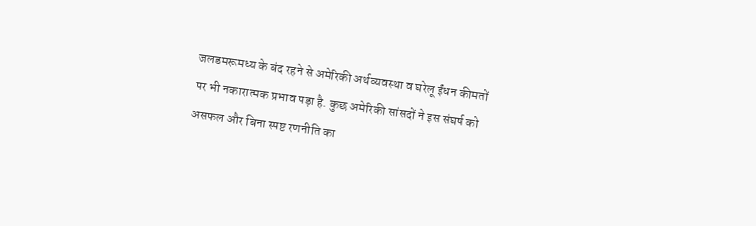जलडमरूमध्य के बंद रहने से अमेरिकी अर्थव्यवस्था व घरेलू ईंधन कीमतों पर भी नकारात्मक प्रभाव पड़ा है. कुछ अमेरिकी सांसदों ने इस संघर्ष को असफल और बिना स्पष्ट रणनीति का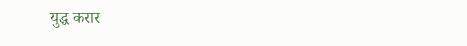युद्ध करार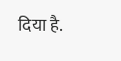दिया है.